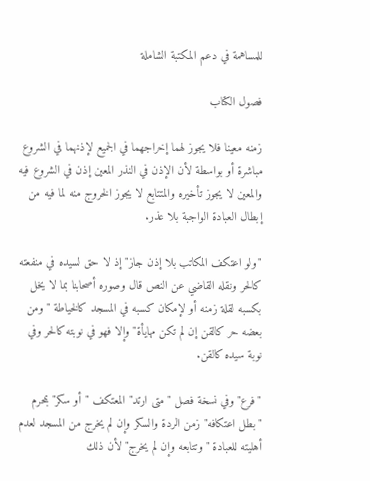للمساهمة في دعم المكتبة الشاملة

فصول الكتاب

زمنه معينا فلا يجوز لهما إخراجهما في الجميع لإذنهما في الشروع مباشرة أو بواسطة لأن الإذن في النذر المعين إذن في الشروع فيه والمعين لا يجوز تأخيره والمتتابع لا يجوز الخروج منه لما فيه من إبطال العبادة الواجبة بلا عذر.

"ولو اعتكف المكاتب بلا إذن جاز" إذ لا حق لسيده في منفعته كالحر ونقله القاضي عن النص قال وصوره أصحابنا بما لا يخل بكسبه لقلة زمنه أو لإمكان كسبه في المسجد كالخياطة "ومن بعضه حر كالقن إن لم تكن مهايأة" وإلا فهو في نوبته كالحر وفي نوبة سيده كالقن.

"فرع" وفي نسخة فصل "متى ارتد" المعتكف "أو سكر" بمحرم "بطل اعتكافه" زمن الردة والسكر وإن لم يخرج من المسجد لعدم أهليته للعبادة "وتتابعه وإن لم يخرج" لأن ذلك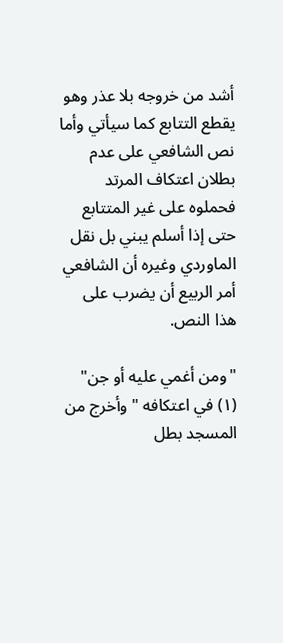أشد من خروجه بلا عذر وهو يقطع التتابع كما سيأتي وأما نص الشافعي على عدم بطلان اعتكاف المرتد فحملوه على غير المتتابع حتى إذا أسلم يبني بل نقل الماوردي وغيره أن الشافعي أمر الربيع أن يضرب على هذا النص.

"ومن أغمي عليه أو جن" (١) في اعتكافه "وأخرج من المسجد بطل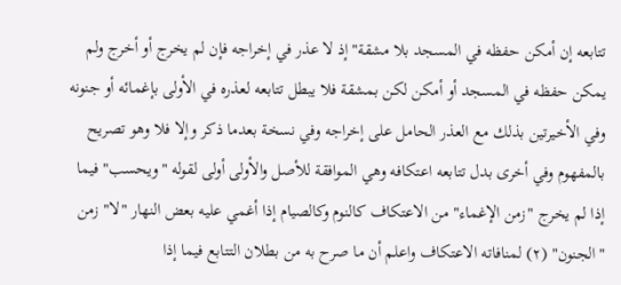تتابعه إن أمكن حفظه في المسجد بلا مشقة" إذ لا عذر في إخراجه فإن لم يخرج أو أخرج ولم يمكن حفظه في المسجد أو أمكن لكن بمشقة فلا يبطل تتابعه لعذره في الأولى بإغمائه أو جنونه وفي الأخيرتين بذلك مع العذر الحامل على إخراجه وفي نسخة بعدما ذكر وإلا فلا وهو تصريح بالمفهوم وفي أخرى بدل تتابعه اعتكافه وهي الموافقة للأصل والأولى أولى لقوله "ويحسب" فيما إذا لم يخرج "زمن الإغماء" من الاعتكاف كالنوم وكالصيام إذا أغمي عليه بعض النهار "لا" زمن "الجنون" (٢) لمنافاته الاعتكاف واعلم أن ما صرح به من بطلان التتابع فيما إذا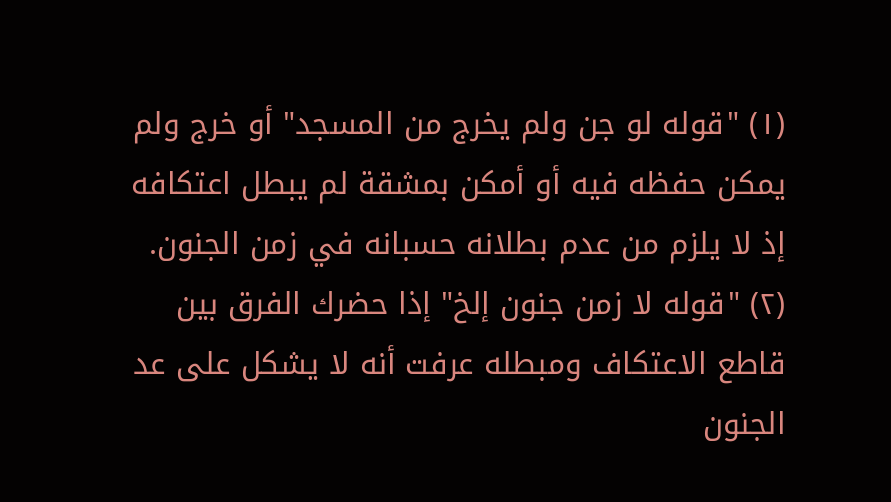(١) "قوله لو جن ولم يخرج من المسجد" أو خرج ولم يمكن حفظه فيه أو أمكن بمشقة لم يبطل اعتكافه إذ لا يلزم من عدم بطلانه حسبانه في زمن الجنون.
(٢) "قوله لا زمن جنون إلخ" إذا حضرك الفرق بين قاطع الاعتكاف ومبطله عرفت أنه لا يشكل على عد الجنون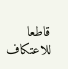قاطعا للاعتكاف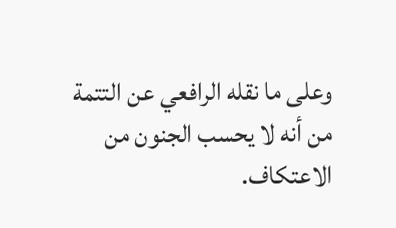وعلى ما نقله الرافعي عن التتمة من أنه لا يحسب الجنون من الاعتكاف.